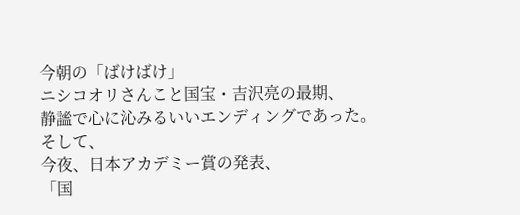今朝の「ばけばけ」
ニシコオリさんこと国宝・吉沢亮の最期、
静謐で心に沁みるいいエンディングであった。
そして、
今夜、日本アカデミー賞の発表、
「国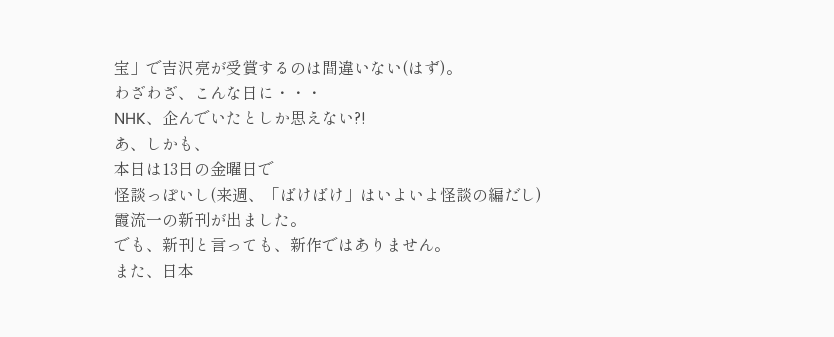宝」で吉沢亮が受賞するのは間違いない(はず)。
わざわざ、こんな日に・・・
NHK、企んでいたとしか思えない?!
あ、しかも、
本日は13日の金曜日で
怪談っぽいし(来週、「ばけばけ」はいよいよ怪談の編だし)
霞流一の新刊が出ました。
でも、新刊と言っても、新作ではありません。
また、日本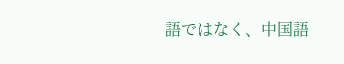語ではなく、中国語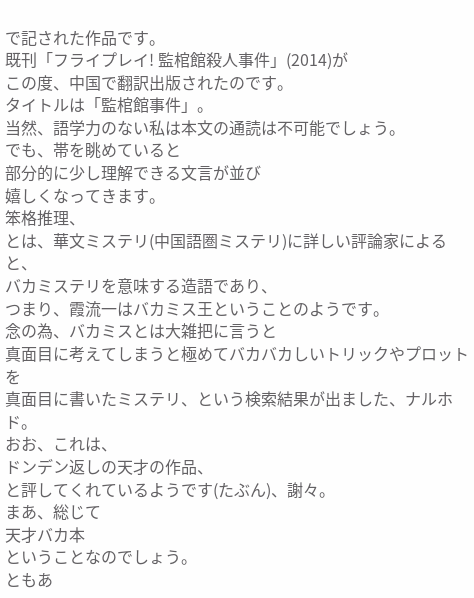で記された作品です。
既刊「フライプレイ! 監棺館殺人事件」(2014)が
この度、中国で翻訳出版されたのです。
タイトルは「監棺館事件」。
当然、語学力のない私は本文の通読は不可能でしょう。
でも、帯を眺めていると
部分的に少し理解できる文言が並び
嬉しくなってきます。
笨格推理、
とは、華文ミステリ(中国語圏ミステリ)に詳しい評論家によると、
バカミステリを意味する造語であり、
つまり、霞流一はバカミス王ということのようです。
念の為、バカミスとは大雑把に言うと
真面目に考えてしまうと極めてバカバカしいトリックやプロットを
真面目に書いたミステリ、という検索結果が出ました、ナルホド。
おお、これは、
ドンデン返しの天才の作品、
と評してくれているようです(たぶん)、謝々。
まあ、総じて
天才バカ本
ということなのでしょう。
ともあ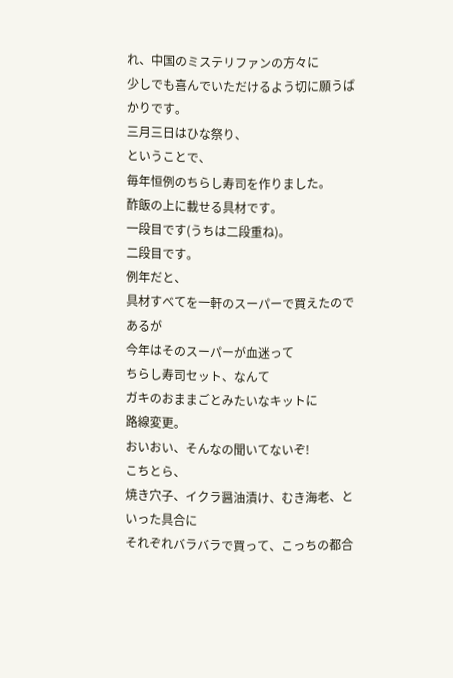れ、中国のミステリファンの方々に
少しでも喜んでいただけるよう切に願うばかりです。
三月三日はひな祭り、
ということで、
毎年恒例のちらし寿司を作りました。
酢飯の上に載せる具材です。
一段目です(うちは二段重ね)。
二段目です。
例年だと、
具材すべてを一軒のスーパーで買えたのであるが
今年はそのスーパーが血迷って
ちらし寿司セット、なんて
ガキのおままごとみたいなキットに
路線変更。
おいおい、そんなの聞いてないぞ!
こちとら、
焼き穴子、イクラ醤油漬け、むき海老、といった具合に
それぞれバラバラで買って、こっちの都合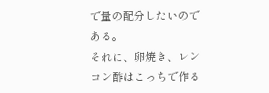で量の配分したいのである。
それに、卵焼き、レンコン酢はこっちで作る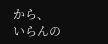から、
いらんの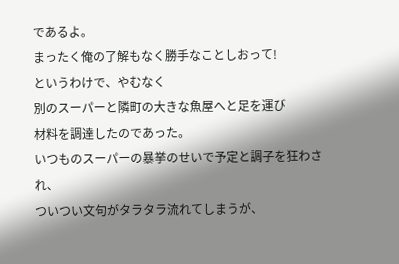であるよ。
まったく俺の了解もなく勝手なことしおって!
というわけで、やむなく
別のスーパーと隣町の大きな魚屋へと足を運び
材料を調達したのであった。
いつものスーパーの暴挙のせいで予定と調子を狂わされ、
ついつい文句がタラタラ流れてしまうが、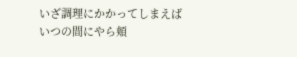いざ調理にかかってしまえば
いつの間にやら頬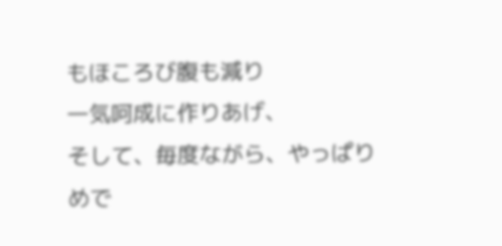もほころび腹も減り
一気呵成に作りあげ、
そして、毎度ながら、やっぱり
めで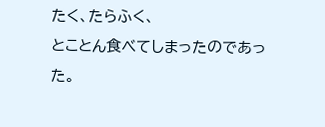たく、たらふく、
とことん食べてしまったのであった。